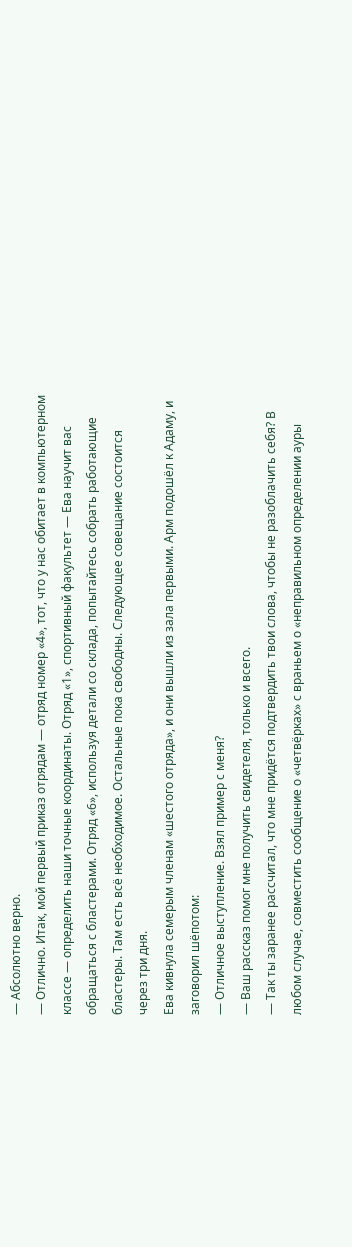— Абсолютно верно.
— Отлично. Итак, мой первый приказ отрядам — отряд номер «4», тот, что у нас обитает в компьютерном классе — определить наши точные координаты. Отряд «1», спортивный факультет — Ева научит вас обращаться с бластерами. Отряд «6», используя детали со склада, попытайтесь собрать работающие бластеры. Там есть всё необходимое. Остальные пока свободны. Следующее совещание состоится через три дня.
Ева кивнула семерым членам «шестого отряда», и они вышли из зала первыми. Арм подошёл к Адаму, и заговорил шёпотом:
— Отличное выступление. Взял пример с меня?
— Ваш рассказ помог мне получить свидетеля, только и всего.
— Так ты заранее рассчитал, что мне придётся подтвердить твои слова, чтобы не разоблачить себя? В любом случае, совместить сообщение о «четвёрках» с враньем о «неправильном определении ауры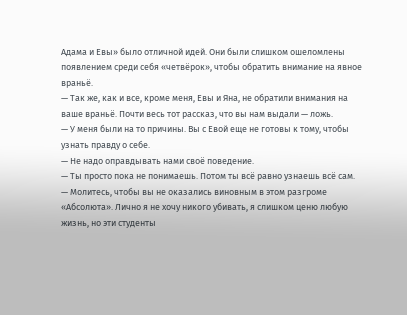Адама и Евы» было отличной идей. Они были слишком ошеломлены появлением среди себя «четвёрок», чтобы обратить внимание на явное враньё.
— Так же, как и все, кроме меня, Евы и Яна, не обратили внимания на ваше враньё. Почти весь тот рассказ, что вы нам выдали — ложь.
— У меня были на то причины. Вы с Евой еще не готовы к тому, чтобы узнать правду о себе.
— Не надо оправдывать нами своё поведение.
— Ты просто пока не понимаешь. Потом ты всё равно узнаешь всё сам.
— Молитесь, чтобы вы не оказались виновным в этом разгроме «Абсолюта». Лично я не хочу никого убивать, я слишком ценю любую жизнь, но эти студенты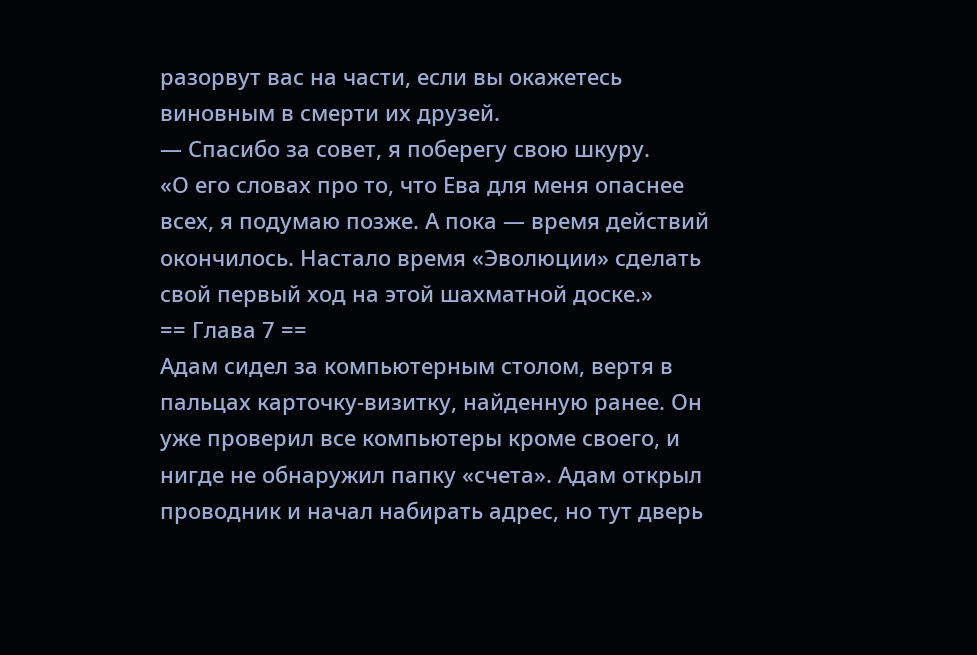разорвут вас на части, если вы окажетесь виновным в смерти их друзей.
— Спасибо за совет, я поберегу свою шкуру.
«О его словах про то, что Ева для меня опаснее всех, я подумаю позже. А пока — время действий окончилось. Настало время «Эволюции» сделать свой первый ход на этой шахматной доске.»
== Глава 7 ==
Адам сидел за компьютерным столом, вертя в пальцах карточку-визитку, найденную ранее. Он уже проверил все компьютеры кроме своего, и нигде не обнаружил папку «счета». Адам открыл проводник и начал набирать адрес, но тут дверь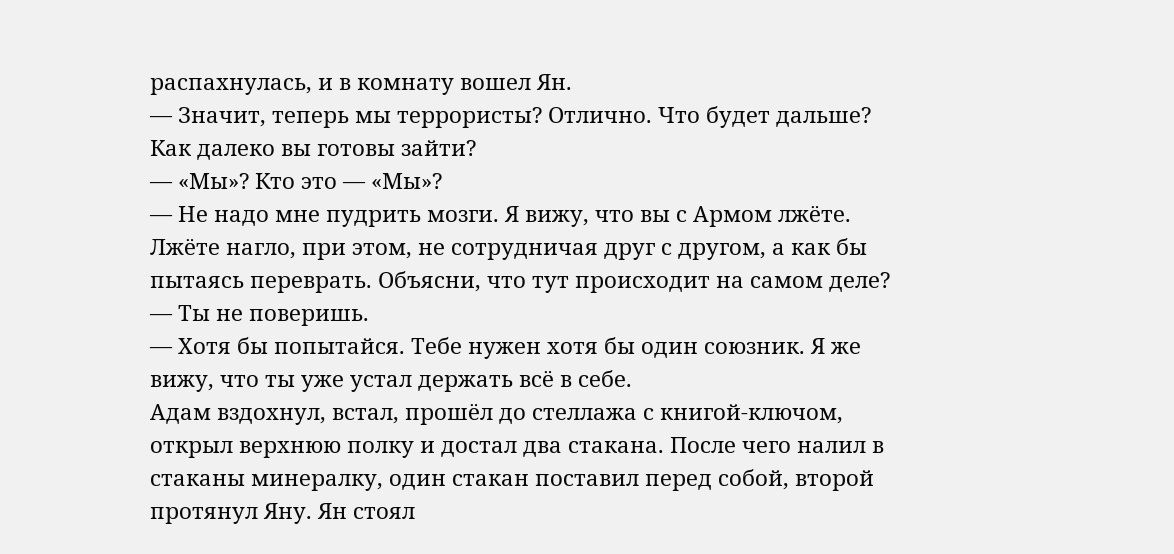распахнулась, и в комнату вошел Ян.
— Значит, теперь мы террористы? Отлично. Что будет дальше? Как далеко вы готовы зайти?
— «Мы»? Кто это — «Мы»?
— Не надо мне пудрить мозги. Я вижу, что вы с Армом лжёте. Лжёте нагло, при этом, не сотрудничая друг с другом, а как бы пытаясь переврать. Объясни, что тут происходит на самом деле?
— Ты не поверишь.
— Хотя бы попытайся. Тебе нужен хотя бы один союзник. Я же вижу, что ты уже устал держать всё в себе.
Адам вздохнул, встал, прошёл до стеллажа с книгой-ключом, открыл верхнюю полку и достал два стакана. После чего налил в стаканы минералку, один стакан поставил перед собой, второй протянул Яну. Ян стоял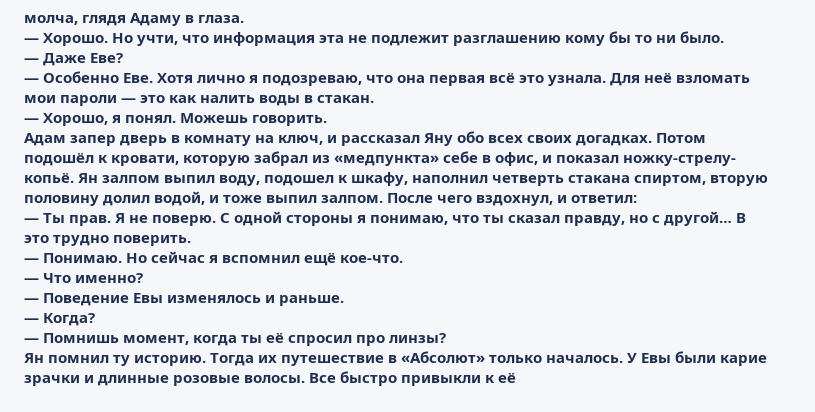молча, глядя Адаму в глаза.
— Хорошо. Но учти, что информация эта не подлежит разглашению кому бы то ни было.
— Даже Еве?
— Особенно Еве. Хотя лично я подозреваю, что она первая всё это узнала. Для неё взломать мои пароли — это как налить воды в стакан.
— Хорошо, я понял. Можешь говорить.
Адам запер дверь в комнату на ключ, и рассказал Яну обо всех своих догадках. Потом подошёл к кровати, которую забрал из «медпункта» себе в офис, и показал ножку-стрелу-копьё. Ян залпом выпил воду, подошел к шкафу, наполнил четверть стакана спиртом, вторую половину долил водой, и тоже выпил залпом. После чего вздохнул, и ответил:
— Ты прав. Я не поверю. С одной стороны я понимаю, что ты сказал правду, но с другой… В это трудно поверить.
— Понимаю. Но сейчас я вспомнил ещё кое-что.
— Что именно?
— Поведение Евы изменялось и раньше.
— Когда?
— Помнишь момент, когда ты её спросил про линзы?
Ян помнил ту историю. Тогда их путешествие в «Абсолют» только началось. У Евы были карие зрачки и длинные розовые волосы. Все быстро привыкли к её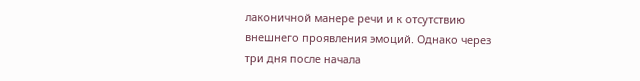лаконичной манере речи и к отсутствию внешнего проявления эмоций. Однако через три дня после начала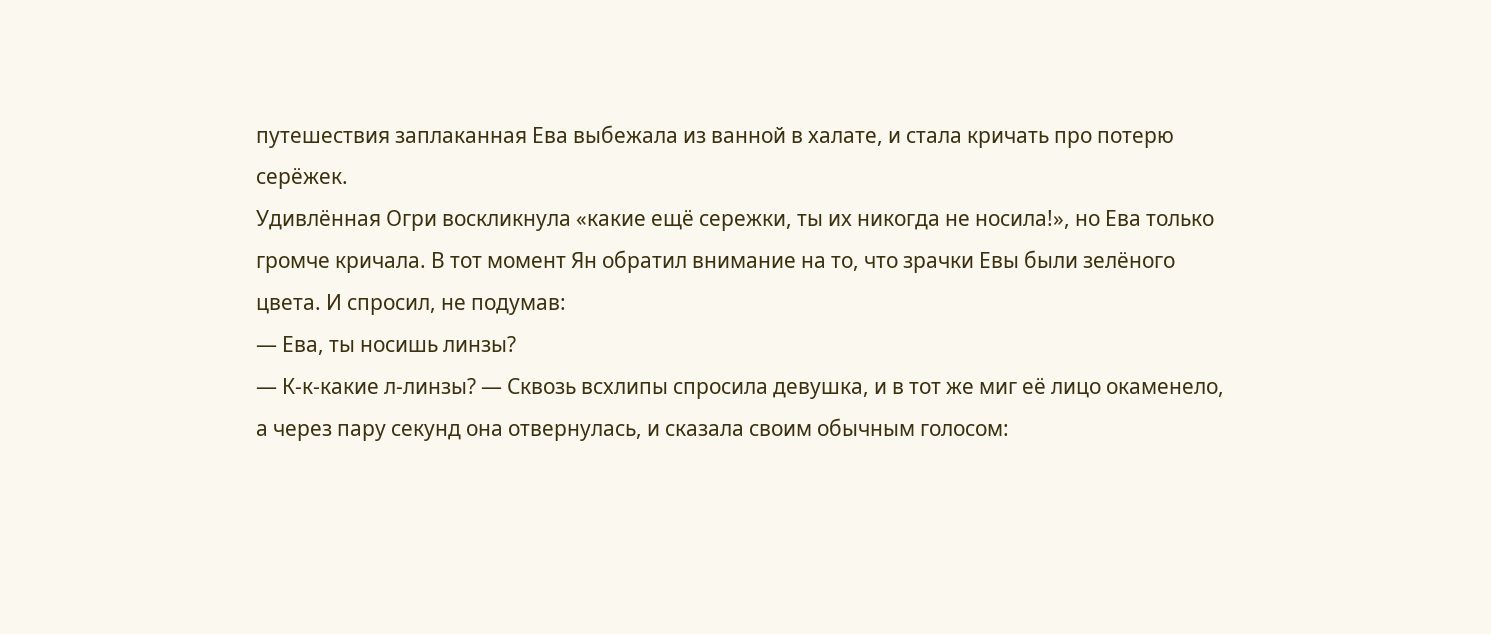путешествия заплаканная Ева выбежала из ванной в халате, и стала кричать про потерю серёжек.
Удивлённая Огри воскликнула «какие ещё сережки, ты их никогда не носила!», но Ева только громче кричала. В тот момент Ян обратил внимание на то, что зрачки Евы были зелёного цвета. И спросил, не подумав:
— Ева, ты носишь линзы?
— К-к-какие л-линзы? — Сквозь всхлипы спросила девушка, и в тот же миг её лицо окаменело, а через пару секунд она отвернулась, и сказала своим обычным голосом: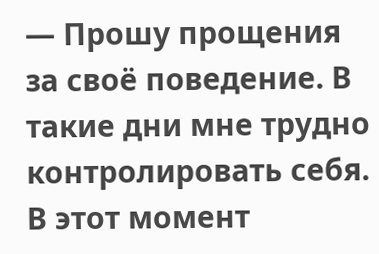— Прошу прощения за своё поведение. В такие дни мне трудно контролировать себя.
В этот момент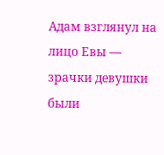Адам взглянул на лицо Евы — зрачки девушки были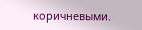коричневыми.